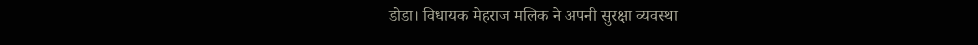डोडा। विधायक मेहराज मलिक ने अपनी सुरक्षा व्यवस्था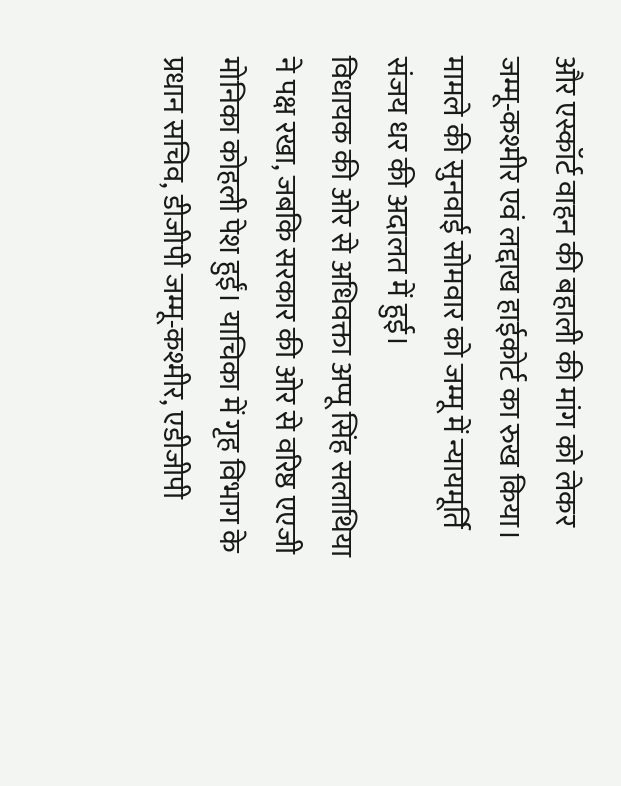और एस्कॉर्ट वाहन की बहाली की मांग को लेकर जम्मू-कश्मीर एवं लद्दाख हाईकोर्ट का रुख किया। मामले की सुनवाई सोमवार को जम्मू में न्यायमूर्ति संजय धर की अदालत में हुई।
विधायक की ओर से अधिवक्ता अप्पू सिंह सलाथिया ने पक्ष रखा, जबकि सरकार की ओर से वरिष्ठ एएजी मोनिका कोहली पेश हुईं। याचिका में गृह विभाग के प्रधान सचिव, डीजीपी जम्मू-कश्मीर, एडीजीपी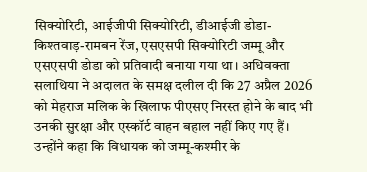सिक्योरिटी, आईजीपी सिक्योरिटी, डीआईजी डोडा-किश्तवाड़-रामबन रेंज, एसएसपी सिक्योरिटी जम्मू और एसएसपी डोडा को प्रतिवादी बनाया गया था। अधिवक्ता सलाथिया ने अदालत के समक्ष दलील दी कि 27 अप्रैल 2026 को मेहराज मलिक के खिलाफ पीएसए निरस्त होने के बाद भी उनकी सुरक्षा और एस्कॉर्ट वाहन बहाल नहीं किए गए हैं। उन्होंने कहा कि विधायक को जम्मू-कश्मीर के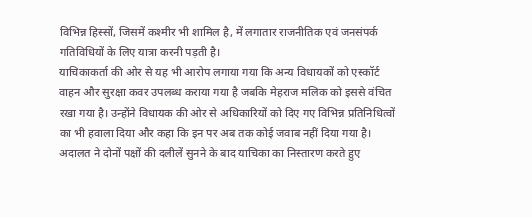विभिन्न हिस्सों, जिसमें कश्मीर भी शामिल है, में लगातार राजनीतिक एवं जनसंपर्क गतिविधियों के लिए यात्रा करनी पड़ती है।
याचिकाकर्ता की ओर से यह भी आरोप लगाया गया कि अन्य विधायकों को एस्कॉर्ट वाहन और सुरक्षा कवर उपलब्ध कराया गया है जबकि मेहराज मलिक को इससे वंचित रखा गया है। उन्होंने विधायक की ओर से अधिकारियों को दिए गए विभिन्न प्रतिनिधित्वों का भी हवाला दिया और कहा कि इन पर अब तक कोई जवाब नहीं दिया गया है।
अदालत ने दोनों पक्षों की दलीलें सुनने के बाद याचिका का निस्तारण करते हुए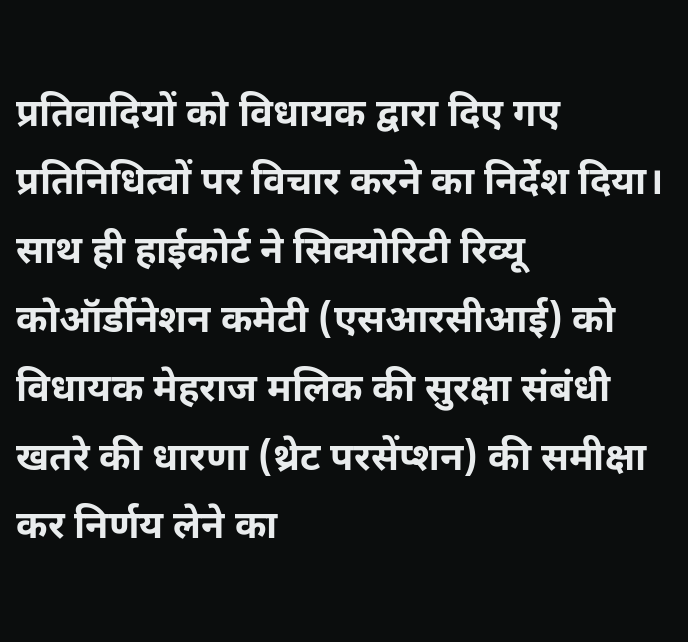प्रतिवादियों को विधायक द्वारा दिए गए प्रतिनिधित्वों पर विचार करने का निर्देश दिया। साथ ही हाईकोर्ट ने सिक्योरिटी रिव्यू कोऑर्डीनेशन कमेटी (एसआरसीआई) को विधायक मेहराज मलिक की सुरक्षा संबंधी खतरे की धारणा (थ्रेट परसेंप्शन) की समीक्षा कर निर्णय लेने का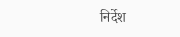निर्देश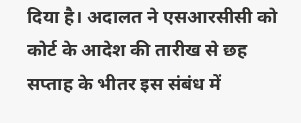दिया है। अदालत ने एसआरसीसी को कोर्ट के आदेश की तारीख से छह सप्ताह के भीतर इस संबंध में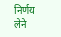निर्णय लेने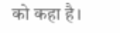को कहा है।